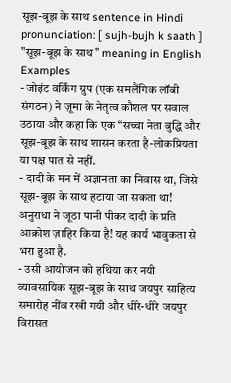सूझ-बूझ के साथ sentence in Hindi
pronunciation: [ sujh-bujh k saath ]
"सूझ-बूझ के साथ" meaning in English
Examples
- जोइंट वर्किंग ग्रुप (एक समलैंगिक लॉबी संगठन) ने ज़ूमा के नेतृत्व कौशल पर सवाल उठाया और कहा कि एक “सच्चा नेता बुद्धि और सूझ-बूझ के साथ शासन करता है-लोकप्रियता या पक्ष पात से नहीं.
- दादी के मन में अज्ञानता का निवास था, जिसे सूझ-बूझ के साथ हटाया जा सकता था! अनुराधा ने जूठा पानी पीकर दादी के प्रति आक्रोश ज़ाहिर किया है! यह कार्य भावुकता से भरा हुआ है.
- उसी आयोजन को हथिया कर नयी व्यावसायिक सूझ-बूझ के साथ जयपुर साहित्य समारोह नींव रखी गयी और धीरे-धीरे जयपुर विरासत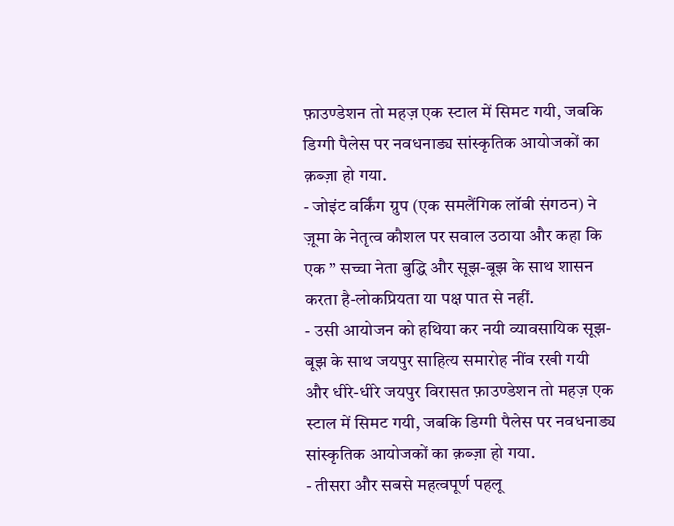फ़ाउण्डेशन तो महज़ एक स्टाल में सिमट गयी, जबकि डिग्गी पैलेस पर नवधनाड्य सांस्कृतिक आयोजकों का क़ब्ज़ा हो गया.
- जोइंट वर्किंग ग्रुप (एक समलैंगिक लॉबी संगठन) ने ज़ूमा के नेतृत्व कौशल पर सवाल उठाया और कहा कि एक ” सच्चा नेता बुद्धि और सूझ-बूझ के साथ शासन करता है-लोकप्रियता या पक्ष पात से नहीं.
- उसी आयोजन को हथिया कर नयी व्यावसायिक सूझ-बूझ के साथ जयपुर साहित्य समारोह नींव रखी गयी और धीरे-धीरे जयपुर विरासत फ़ाउण्डेशन तो महज़ एक स्टाल में सिमट गयी, जबकि डिग्गी पैलेस पर नवधनाड्य सांस्कृतिक आयोजकों का क़ब्ज़ा हो गया.
- तीसरा और सबसे महत्वपूर्ण पहलू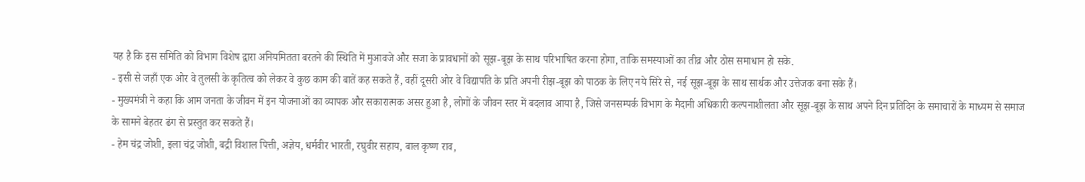यह है कि इस समिति को विभाग विशेष द्वारा अनियमितता बरतने की स्थिति में मुआवजे और सजा के प्रावधानों को सूझ-बूझ के साथ परिभाषित करना होगा, ताकि समस्याओं का तीव्र और ठोस समाधान हो सके.
- इसी से जहाँ एक ओर वे तुलसी के कृतित्व को लेकर वे कुछ काम की बातें कह सकते हैं, वहीं दूसरी ओर वे विद्यापति के प्रति अपनी रीझ-बूझ को पाठक के लिए नये सिरे से, नई सूझ-बूझ के साथ सार्थक और उत्तेजक बना सके हैं।
- मुख्यमंत्री ने कहा कि आम जनता के जीवन में इन योजनाओं का व्यापक और सकारात्मक असर हुआ है, लोगों के जीवन स्तर में बदलाव आया है, जिसे जनसम्पर्क विभाग के मैदानी अधिकारी कल्पनाशीलता और सूझ-बूझ के साथ अपने दिन प्रतिदिन के समाचारों के माध्यम से समाज के सामने बेहतर ढंग से प्रस्तुत कर सकते हैं।
- हेम चंद्र जोशी, इला चंद्र जोशी, बद्री विशाल पित्ती, अज्ञेय, धर्मवीर भारती, रघुवीर सहाय, बाल कृष्ण राव,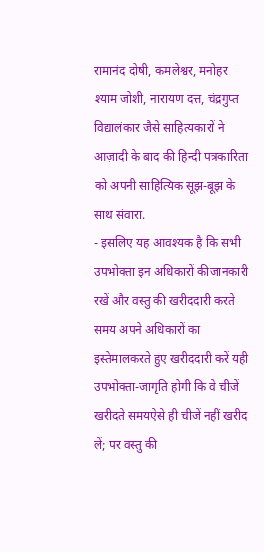रामानंद दोषी, कमलेश्वर, मनोहर श्याम जोशी, नारायण दत्त, चंद्रगुप्त विद्यालंकार जैसे साहित्यकारों ने आज़ादी के बाद की हिन्दी पत्रकारिता को अपनी साहित्यिक सूझ-बूझ के साथ संवारा.
- इसलिए यह आवश्यक है कि सभी उपभोक्ता इन अधिकारों कीजानकारी रखें और वस्तु की खरीददारी करते समय अपने अधिकारों का इस्तेमालकरते हुए खरीददारी करें यही उपभोक्ता-जागृति होगी कि वे चीजें खरीदते समयऐसे ही चीजें नहीं खरीद लें; पर वस्तु की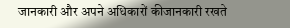जानकारी और अपने अधिकारों कीजानकारी रखते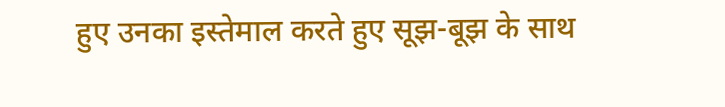हुए उनका इस्तेमाल करते हुए सूझ-बूझ के साथ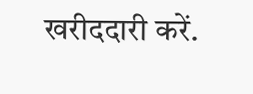खरीददारी करें.